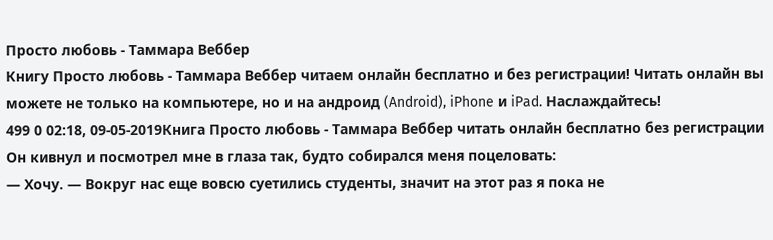Просто любовь - Таммара Веббер
Книгу Просто любовь - Таммара Веббер читаем онлайн бесплатно и без регистрации! Читать онлайн вы можете не только на компьютере, но и на андроид (Android), iPhone и iPad. Наслаждайтесь!
499 0 02:18, 09-05-2019Книга Просто любовь - Таммара Веббер читать онлайн бесплатно без регистрации
Он кивнул и посмотрел мне в глаза так, будто собирался меня поцеловать:
— Хочу. — Вокруг нас еще вовсю суетились студенты, значит на этот раз я пока не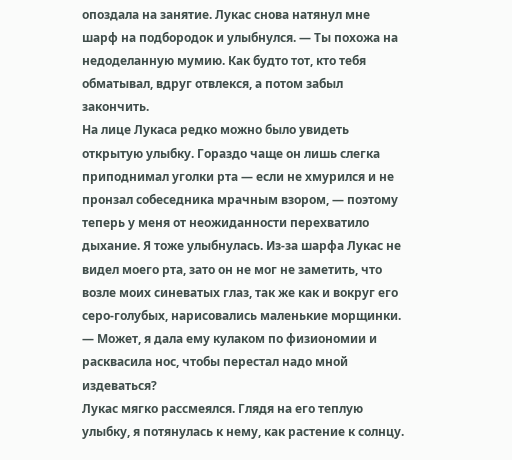опоздала на занятие. Лукас снова натянул мне шарф на подбородок и улыбнулся. — Ты похожа на недоделанную мумию. Как будто тот, кто тебя обматывал, вдруг отвлекся, а потом забыл закончить.
На лице Лукаса редко можно было увидеть открытую улыбку. Гораздо чаще он лишь слегка приподнимал уголки рта — если не хмурился и не пронзал собеседника мрачным взором, — поэтому теперь у меня от неожиданности перехватило дыхание. Я тоже улыбнулась. Из-за шарфа Лукас не видел моего рта, зато он не мог не заметить, что возле моих синеватых глаз, так же как и вокруг его серо-голубых, нарисовались маленькие морщинки.
— Может, я дала ему кулаком по физиономии и расквасила нос, чтобы перестал надо мной издеваться?
Лукас мягко рассмеялся. Глядя на его теплую улыбку, я потянулась к нему, как растение к солнцу.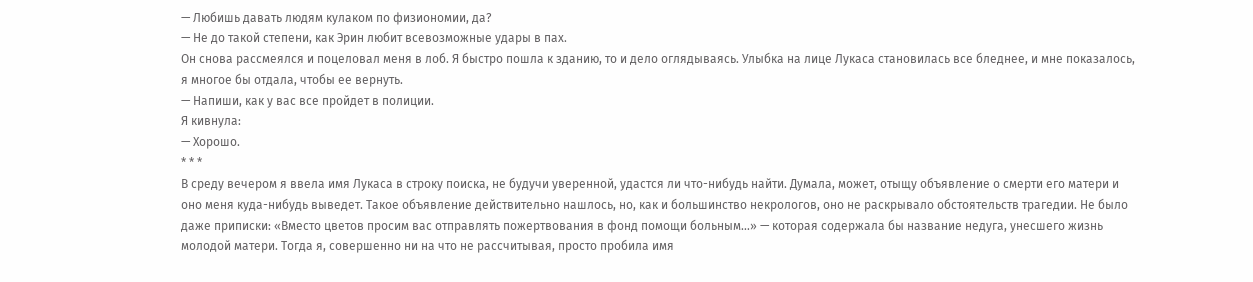— Любишь давать людям кулаком по физиономии, да?
— Не до такой степени, как Эрин любит всевозможные удары в пах.
Он снова рассмеялся и поцеловал меня в лоб. Я быстро пошла к зданию, то и дело оглядываясь. Улыбка на лице Лукаса становилась все бледнее, и мне показалось, я многое бы отдала, чтобы ее вернуть.
— Напиши, как у вас все пройдет в полиции.
Я кивнула:
— Хорошо.
* * *
В среду вечером я ввела имя Лукаса в строку поиска, не будучи уверенной, удастся ли что-нибудь найти. Думала, может, отыщу объявление о смерти его матери и оно меня куда-нибудь выведет. Такое объявление действительно нашлось, но, как и большинство некрологов, оно не раскрывало обстоятельств трагедии. Не было даже приписки: «Вместо цветов просим вас отправлять пожертвования в фонд помощи больным…» — которая содержала бы название недуга, унесшего жизнь молодой матери. Тогда я, совершенно ни на что не рассчитывая, просто пробила имя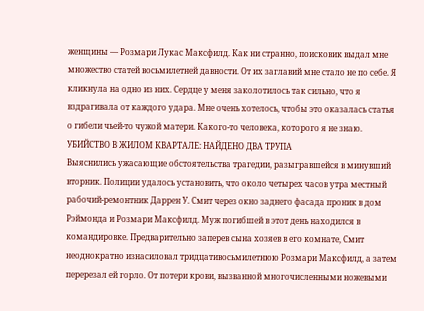женщины — Розмари Лукас Максфилд. Как ни странно, поисковик выдал мне множество статей восьмилетней давности. От их заглавий мне стало не по себе. Я кликнула на одно из них. Сердце у меня заколотилось так сильно, что я вздрагивала от каждого удара. Мне очень хотелось, чтобы это оказалась статья о гибели чьей-то чужой матери. Какого-то человека, которого я не знаю.
УБИЙСТВО В ЖИЛОМ КВАРТАЛЕ: НАЙДЕНО ДВА ТРУПА
Выяснились ужасающие обстоятельства трагедии, разыгравшейся в минувший вторник. Полиции удалось установить, что около четырех часов утра местный рабочий-ремонтник Даррен У. Смит через окно заднего фасада проник в дом Рэймонда и Розмари Максфилд. Муж погибшей в этот день находился в командировке. Предварительно заперев сына хозяев в его комнате, Смит неоднократно изнасиловал тридцативосьмилетнюю Розмари Максфилд, а затем перерезал ей горло. От потери крови, вызванной многочисленными ножевыми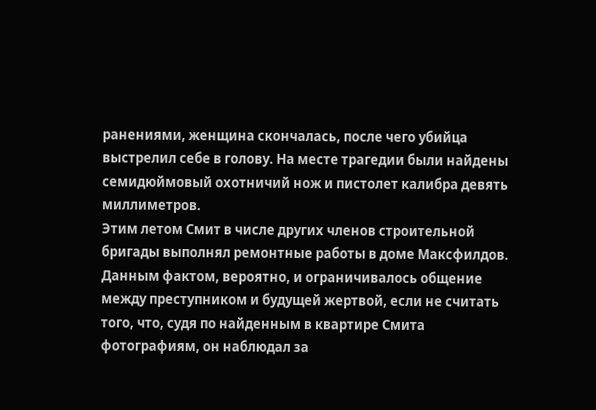ранениями, женщина скончалась, после чего убийца выстрелил себе в голову. На месте трагедии были найдены семидюймовый охотничий нож и пистолет калибра девять миллиметров.
Этим летом Смит в числе других членов строительной бригады выполнял ремонтные работы в доме Максфилдов. Данным фактом, вероятно, и ограничивалось общение между преступником и будущей жертвой, если не считать того, что, судя по найденным в квартире Смита фотографиям, он наблюдал за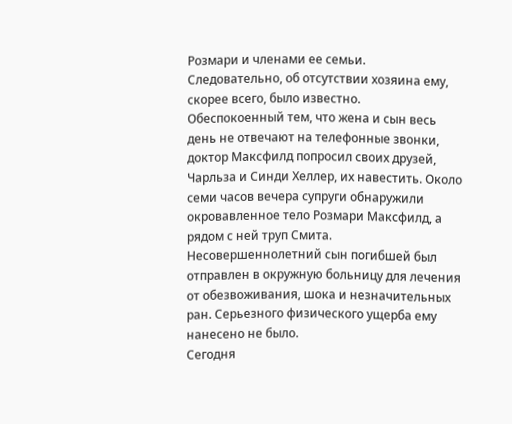Розмари и членами ее семьи. Следовательно, об отсутствии хозяина ему, скорее всего, было известно.
Обеспокоенный тем, что жена и сын весь день не отвечают на телефонные звонки, доктор Максфилд попросил своих друзей, Чарльза и Синди Хеллер, их навестить. Около семи часов вечера супруги обнаружили окровавленное тело Розмари Максфилд, а рядом с ней труп Смита. Несовершеннолетний сын погибшей был отправлен в окружную больницу для лечения от обезвоживания, шока и незначительных ран. Серьезного физического ущерба ему нанесено не было.
Сегодня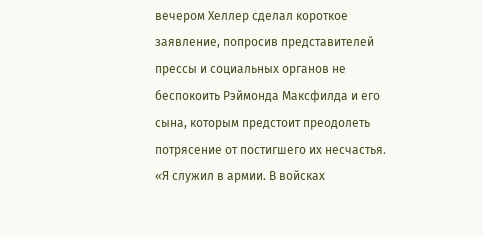вечером Хеллер сделал короткое заявление, попросив представителей прессы и социальных органов не беспокоить Рэймонда Максфилда и его сына, которым предстоит преодолеть потрясение от постигшего их несчастья. «Я служил в армии. В войсках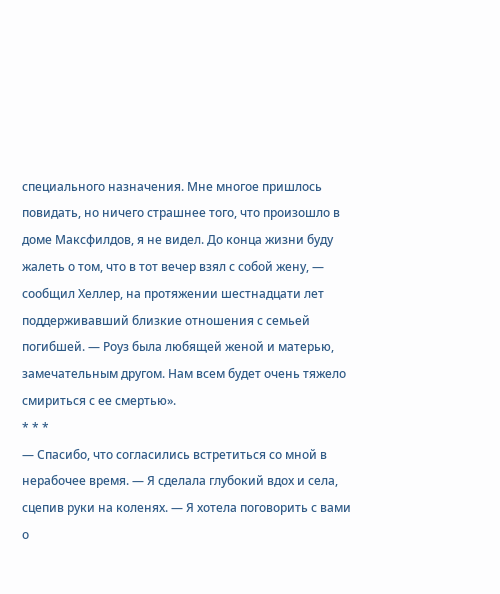специального назначения. Мне многое пришлось повидать, но ничего страшнее того, что произошло в доме Максфилдов, я не видел. До конца жизни буду жалеть о том, что в тот вечер взял с собой жену, — сообщил Хеллер, на протяжении шестнадцати лет поддерживавший близкие отношения с семьей погибшей. — Роуз была любящей женой и матерью, замечательным другом. Нам всем будет очень тяжело смириться с ее смертью».
* * *
— Спасибо, что согласились встретиться со мной в нерабочее время. — Я сделала глубокий вдох и села, сцепив руки на коленях. — Я хотела поговорить с вами о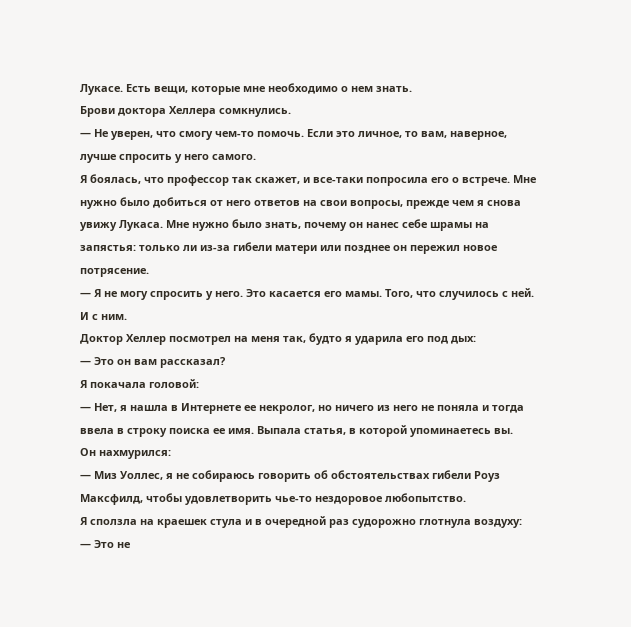Лукасе. Есть вещи, которые мне необходимо о нем знать.
Брови доктора Хеллера сомкнулись.
— Не уверен, что смогу чем-то помочь. Если это личное, то вам, наверное, лучше спросить у него самого.
Я боялась, что профессор так скажет, и все-таки попросила его о встрече. Мне нужно было добиться от него ответов на свои вопросы, прежде чем я снова увижу Лукаса. Мне нужно было знать, почему он нанес себе шрамы на запястья: только ли из-за гибели матери или позднее он пережил новое потрясение.
— Я не могу спросить у него. Это касается его мамы. Того, что случилось с ней. И с ним.
Доктор Хеллер посмотрел на меня так, будто я ударила его под дых:
— Это он вам рассказал?
Я покачала головой:
— Нет, я нашла в Интернете ее некролог, но ничего из него не поняла и тогда ввела в строку поиска ее имя. Выпала статья, в которой упоминаетесь вы.
Он нахмурился:
— Миз Уоллес, я не собираюсь говорить об обстоятельствах гибели Роуз Максфилд, чтобы удовлетворить чье-то нездоровое любопытство.
Я сползла на краешек стула и в очередной раз судорожно глотнула воздуху:
— Это не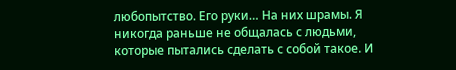любопытство. Его руки… На них шрамы. Я никогда раньше не общалась с людьми, которые пытались сделать с собой такое. И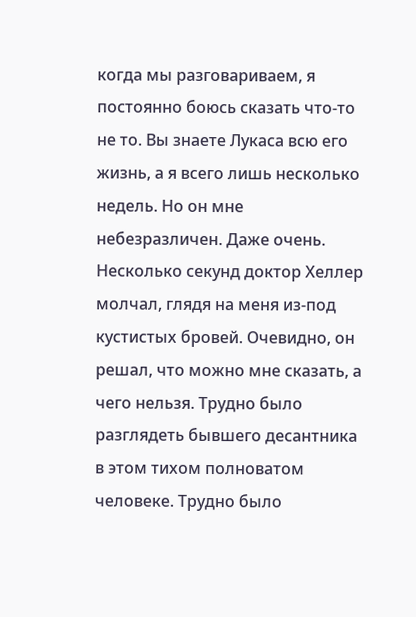когда мы разговариваем, я постоянно боюсь сказать что-то не то. Вы знаете Лукаса всю его жизнь, а я всего лишь несколько недель. Но он мне небезразличен. Даже очень.
Несколько секунд доктор Хеллер молчал, глядя на меня из-под кустистых бровей. Очевидно, он решал, что можно мне сказать, а чего нельзя. Трудно было разглядеть бывшего десантника в этом тихом полноватом человеке. Трудно было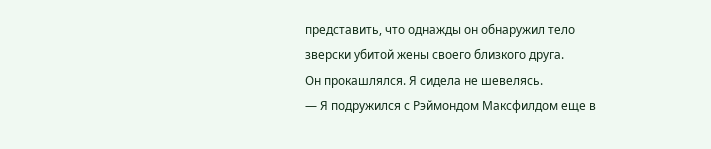представить, что однажды он обнаружил тело зверски убитой жены своего близкого друга.
Он прокашлялся. Я сидела не шевелясь.
— Я подружился с Рэймондом Максфилдом еще в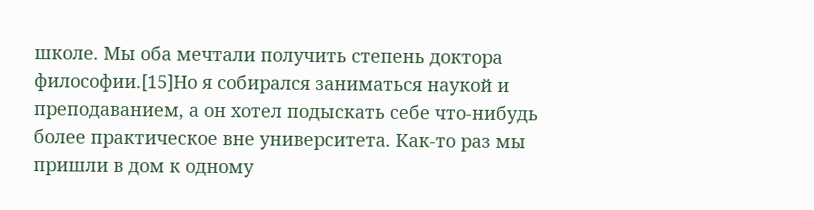школе. Мы оба мечтали получить степень доктора философии.[15]Но я собирался заниматься наукой и преподаванием, а он хотел подыскать себе что-нибудь более практическое вне университета. Как-то раз мы пришли в дом к одному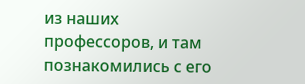из наших профессоров, и там познакомились с его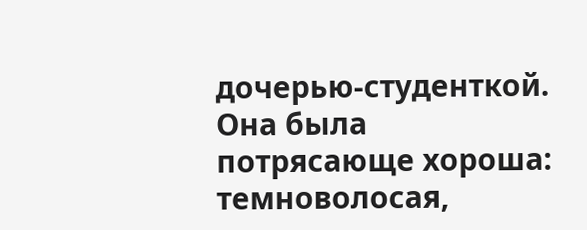дочерью-студенткой. Она была потрясающе хороша: темноволосая,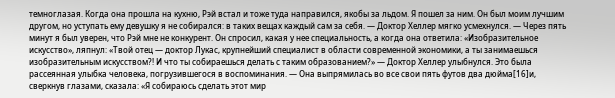темноглазая. Когда она прошла на кухню, Рэй встал и тоже туда направился, якобы за льдом. Я пошел за ним. Он был моим лучшим другом, но уступать ему девушку я не собирался: в таких вещах каждый сам за себя. — Доктор Хеллер мягко усмехнулся. — Через пять минут я был уверен, что Рэй мне не конкурент. Он спросил, какая у нее специальность, а когда она ответила: «Изобразительное искусство», ляпнул: «Твой отец — доктор Лукас, крупнейший специалист в области современной экономики, а ты занимаешься изобразительным искусством?! И что ты собираешься делать с таким образованием?» — Доктор Хеллер улыбнулся. Это была рассеянная улыбка человека, погрузившегося в воспоминания. — Она выпрямилась во все свои пять футов два дюйма[16]и, сверкнув глазами, сказала: «Я собираюсь сделать этот мир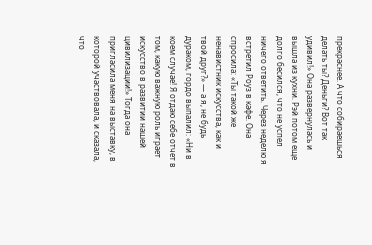прекраснее. А что собираешься делать ты? Деньги? Вот так удивил!» Она развернулась и вышла из кухни. Рэй потом еще долго бесился, что не успел ничего ответить. Через неделю я встретил Роуз в кафе. Она спросила: «Ты такой же ненавистник искусства, как и твой друг?» — а я, не будь дураком, гордо выпалил: «Ни в коем случае! Я отдаю себе отчет в том, какую важную роль играет искусство в развитии нашей цивилизации!» Тогда она пригласила меня на выставку, в которой участвовала, и сказала, что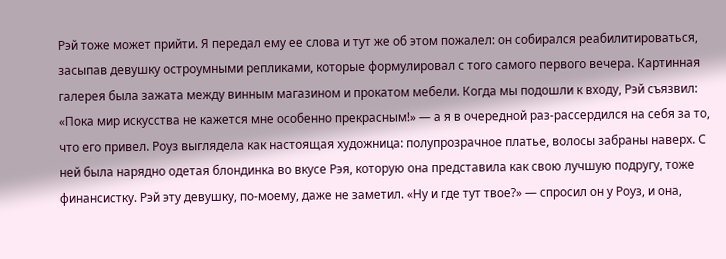Рэй тоже может прийти. Я передал ему ее слова и тут же об этом пожалел: он собирался реабилитироваться, засыпав девушку остроумными репликами, которые формулировал с того самого первого вечера. Картинная галерея была зажата между винным магазином и прокатом мебели. Когда мы подошли к входу, Рэй съязвил: «Пока мир искусства не кажется мне особенно прекрасным!» — а я в очередной раз-рассердился на себя за то, что его привел. Роуз выглядела как настоящая художница: полупрозрачное платье, волосы забраны наверх. С ней была нарядно одетая блондинка во вкусе Рэя, которую она представила как свою лучшую подругу, тоже финансистку. Рэй эту девушку, по-моему, даже не заметил. «Ну и где тут твое?» — спросил он у Роуз, и она,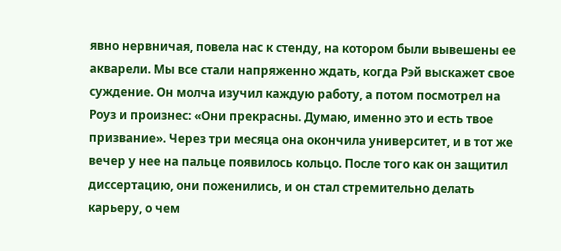явно нервничая, повела нас к стенду, на котором были вывешены ее акварели. Мы все стали напряженно ждать, когда Рэй выскажет свое суждение. Он молча изучил каждую работу, а потом посмотрел на Роуз и произнес: «Они прекрасны. Думаю, именно это и есть твое призвание». Через три месяца она окончила университет, и в тот же вечер у нее на пальце появилось кольцо. После того как он защитил диссертацию, они поженились, и он стал стремительно делать карьеру, о чем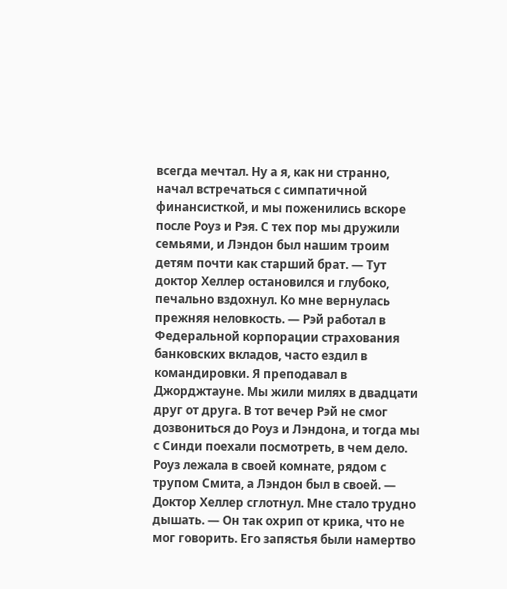всегда мечтал. Ну а я, как ни странно, начал встречаться с симпатичной финансисткой, и мы поженились вскоре после Роуз и Рэя. С тех пор мы дружили семьями, и Лэндон был нашим троим детям почти как старший брат. — Тут доктор Хеллер остановился и глубоко, печально вздохнул. Ко мне вернулась прежняя неловкость. — Рэй работал в Федеральной корпорации страхования банковских вкладов, часто ездил в командировки. Я преподавал в Джорджтауне. Мы жили милях в двадцати друг от друга. В тот вечер Рэй не смог дозвониться до Роуз и Лэндона, и тогда мы с Синди поехали посмотреть, в чем дело. Роуз лежала в своей комнате, рядом с трупом Смита, а Лэндон был в своей. — Доктор Хеллер сглотнул. Мне стало трудно дышать. — Он так охрип от крика, что не мог говорить. Его запястья были намертво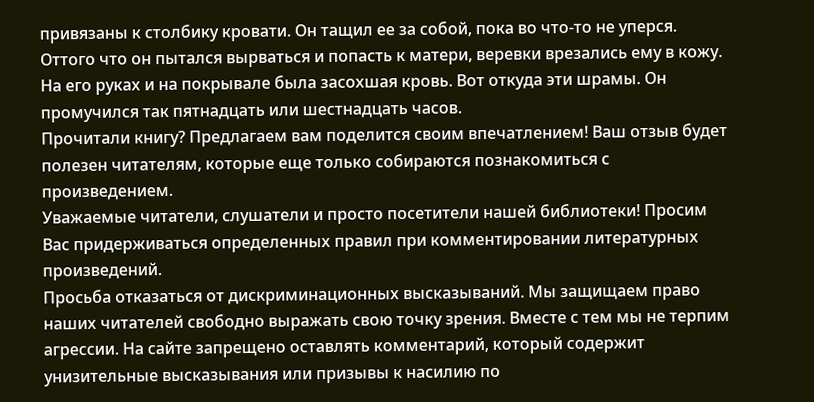привязаны к столбику кровати. Он тащил ее за собой, пока во что-то не уперся. Оттого что он пытался вырваться и попасть к матери, веревки врезались ему в кожу. На его руках и на покрывале была засохшая кровь. Вот откуда эти шрамы. Он промучился так пятнадцать или шестнадцать часов.
Прочитали книгу? Предлагаем вам поделится своим впечатлением! Ваш отзыв будет полезен читателям, которые еще только собираются познакомиться с произведением.
Уважаемые читатели, слушатели и просто посетители нашей библиотеки! Просим Вас придерживаться определенных правил при комментировании литературных произведений.
Просьба отказаться от дискриминационных высказываний. Мы защищаем право наших читателей свободно выражать свою точку зрения. Вместе с тем мы не терпим агрессии. На сайте запрещено оставлять комментарий, который содержит унизительные высказывания или призывы к насилию по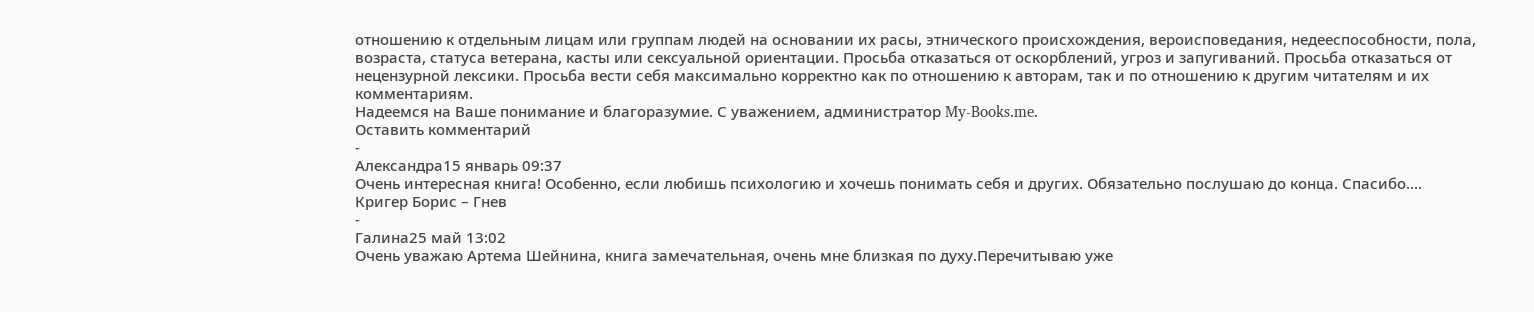отношению к отдельным лицам или группам людей на основании их расы, этнического происхождения, вероисповедания, недееспособности, пола, возраста, статуса ветерана, касты или сексуальной ориентации. Просьба отказаться от оскорблений, угроз и запугиваний. Просьба отказаться от нецензурной лексики. Просьба вести себя максимально корректно как по отношению к авторам, так и по отношению к другим читателям и их комментариям.
Надеемся на Ваше понимание и благоразумие. С уважением, администратор My-Books.me.
Оставить комментарий
-
Александра15 январь 09:37
Очень интересная книга! Особенно, если любишь психологию и хочешь понимать себя и других. Обязательно послушаю до конца. Спасибо....
Кригер Борис – Гнев
-
Галина25 май 13:02
Очень уважаю Артема Шейнина, книга замечательная, очень мне близкая по духу.Перечитываю уже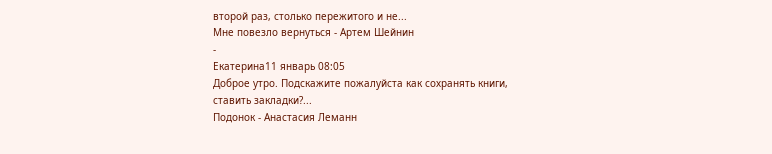второй раз, столько пережитого и не...
Мне повезло вернуться - Артем Шейнин
-
Екатерина11 январь 08:05
Доброе утро. Подскажите пожалуйста как сохранять книги, ставить закладки?...
Подонок - Анастасия Леманн